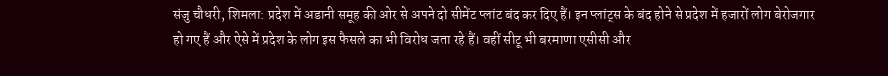संजु चौधरी, शिमला: प्रदेश में अडानी समूह की ओर से अपने दो सीमेंट प्लांट बंद कर दिए हैं। इन प्लांट्स के बंद होने से प्रदेश में हजारों लोग बेरोजगार हो गए हैं और ऐसे में प्रदेश के लोग इस फैसले का भी विरोध जता रहे हैं। वहीं सीटू भी बरमाणा एसीसी और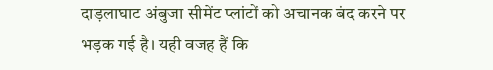दाड़लाघाट अंबुजा सीमेंट प्लांटों को अचानक बंद करने पर भड़क गई है। यही वजह हैं कि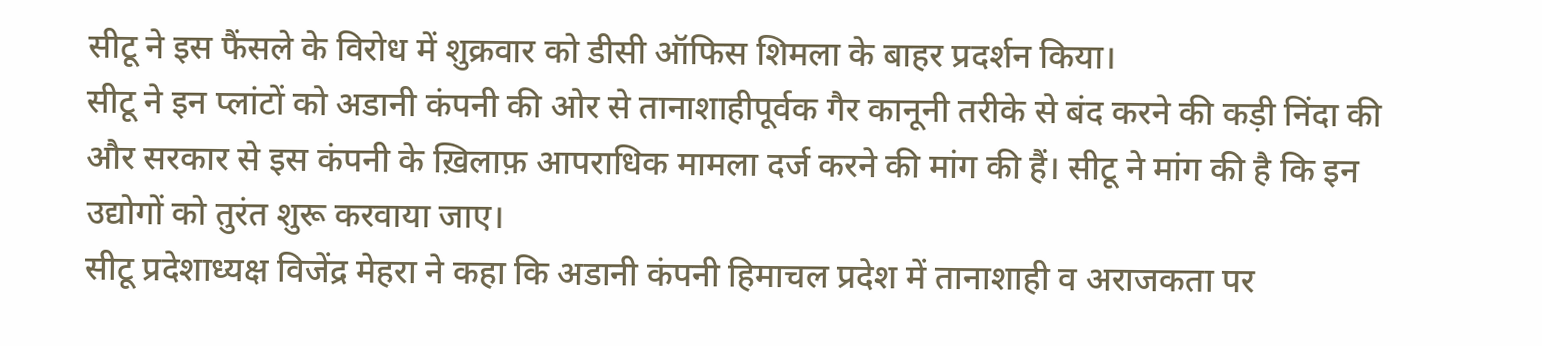सीटू ने इस फैंसले के विरोध में शुक्रवार को डीसी ऑफिस शिमला के बाहर प्रदर्शन किया।
सीटू ने इन प्लांटों को अडानी कंपनी की ओर से तानाशाहीपूर्वक गैर कानूनी तरीके से बंद करने की कड़ी निंदा की और सरकार से इस कंपनी के ख़िलाफ़ आपराधिक मामला दर्ज करने की मांग की हैं। सीटू ने मांग की है कि इन उद्योगों को तुरंत शुरू करवाया जाए।
सीटू प्रदेशाध्यक्ष विजेंद्र मेहरा ने कहा कि अडानी कंपनी हिमाचल प्रदेश में तानाशाही व अराजकता पर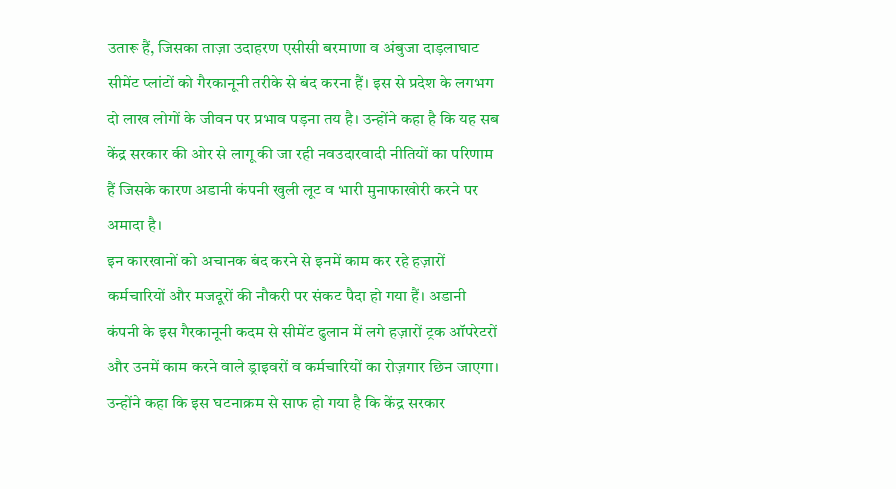उतारू हैं, जिसका ताज़ा उदाहरण एसीसी बरमाणा व अंबुजा दाड़लाघाट सीमेंट प्लांटों को गैरकानूनी तरीके से बंद करना हैं। इस से प्रदेश के लगभग दो लाख लोगों के जीवन पर प्रभाव पड़ना तय है। उन्होंने कहा है कि यह सब केंद्र सरकार की ओर से लागू की जा रही नवउदारवादी नीतियों का परिणाम हैं जिसके कारण अडानी कंपनी खुली लूट व भारी मुनाफाखोरी करने पर अमादा है।
इन कारखानों को अचानक बंद करने से इनमें काम कर रहे हज़ारों कर्मचारियों और मजदूरों की नौकरी पर संकट पैदा हो गया हैं। अडानी कंपनी के इस गैरकानूनी कदम से सीमेंट ढुलान में लगे हज़ारों ट्रक ऑपरेटरों और उनमें काम करने वाले ड्राइवरों व कर्मचारियों का रोज़गार छिन जाएगा। उन्होंने कहा कि इस घटनाक्रम से साफ हो गया है कि केंद्र सरकार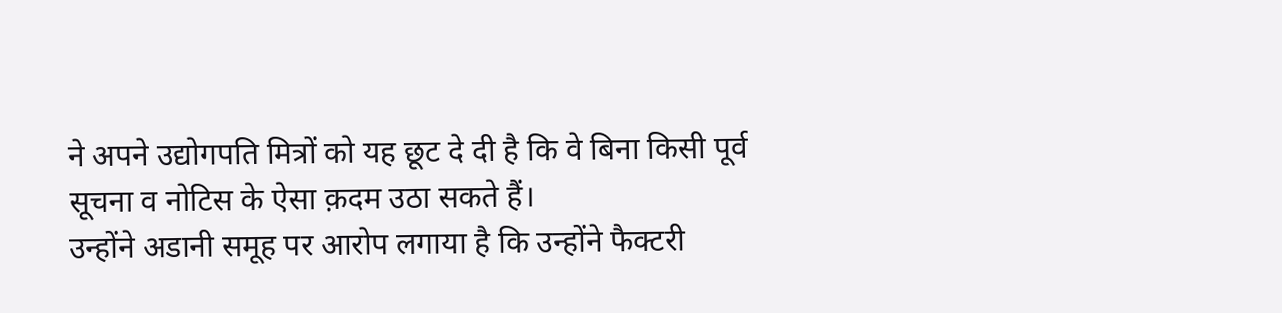ने अपने उद्योगपति मित्रों को यह छूट दे दी है कि वे बिना किसी पूर्व सूचना व नोटिस के ऐसा क़दम उठा सकते हैं।
उन्होंने अडानी समूह पर आरोप लगाया है कि उन्होंने फैक्टरी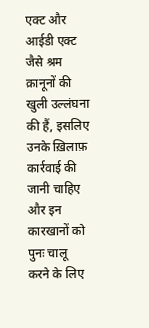एक्ट और आईडी एक्ट जैसे श्रम क़ानूनों की खुली उल्लंघना की हैं, इसलिए उनके ख़िलाफ़ कार्रवाई की जानी चाहिए और इन कारखानों को पुनः चालू करने के लिए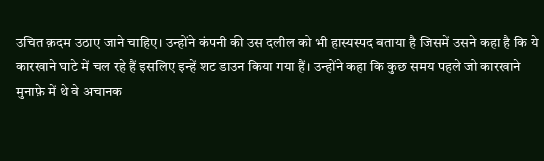उचित क़दम उठाए जाने चाहिए। उन्होंने कंपनी की उस दलील को भी हास्यस्पद बताया है जिसमें उसने कहा है कि ये कारखाने घाटे में चल रहे हैं इसलिए इन्हें शट डाउन किया गया हैं। उन्होंने कहा कि कुछ समय पहले जो कारखाने मुनाफ़े में थे वे अचानक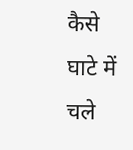कैसे घाटे में चले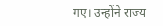गए। उन्होंने राज्य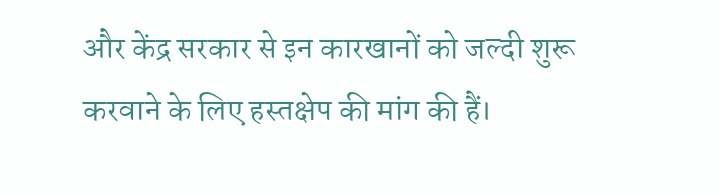और केंद्र सरकार से इन कारखानों को जल्दी शुरू करवाने के लिए हस्तक्षेप की मांग की हैं।